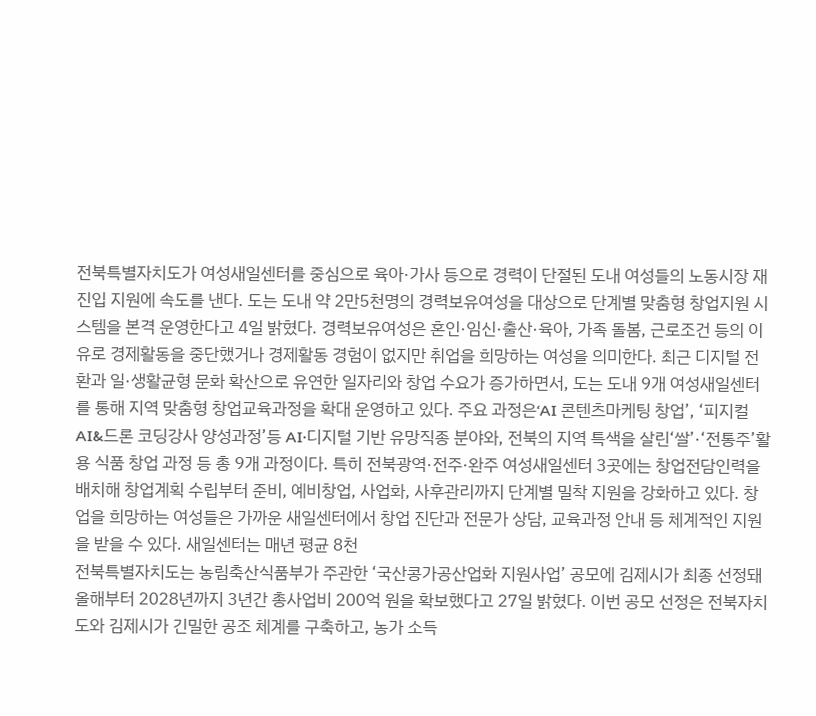전북특별자치도가 여성새일센터를 중심으로 육아·가사 등으로 경력이 단절된 도내 여성들의 노동시장 재진입 지원에 속도를 낸다. 도는 도내 약 2만5천명의 경력보유여성을 대상으로 단계별 맞춤형 창업지원 시스템을 본격 운영한다고 4일 밝혔다. 경력보유여성은 혼인·임신·출산·육아, 가족 돌봄, 근로조건 등의 이유로 경제활동을 중단했거나 경제활동 경험이 없지만 취업을 희망하는 여성을 의미한다. 최근 디지털 전환과 일·생활균형 문화 확산으로 유연한 일자리와 창업 수요가 증가하면서, 도는 도내 9개 여성새일센터를 통해 지역 맞춤형 창업교육과정을 확대 운영하고 있다. 주요 과정은‘AI 콘텐츠마케팅 창업’, ‘피지컬 AI&드론 코딩강사 양성과정’등 AI·디지털 기반 유망직종 분야와, 전북의 지역 특색을 살린‘쌀’·‘전통주’활용 식품 창업 과정 등 총 9개 과정이다. 특히 전북광역·전주·완주 여성새일센터 3곳에는 창업전담인력을 배치해 창업계획 수립부터 준비, 예비창업, 사업화, 사후관리까지 단계별 밀착 지원을 강화하고 있다. 창업을 희망하는 여성들은 가까운 새일센터에서 창업 진단과 전문가 상담, 교육과정 안내 등 체계적인 지원을 받을 수 있다. 새일센터는 매년 평균 8천
전북특별자치도는 농림축산식품부가 주관한 ‘국산콩가공산업화 지원사업’ 공모에 김제시가 최종 선정돼 올해부터 2028년까지 3년간 총사업비 200억 원을 확보했다고 27일 밝혔다. 이번 공모 선정은 전북자치도와 김제시가 긴밀한 공조 체계를 구축하고, 농가 소득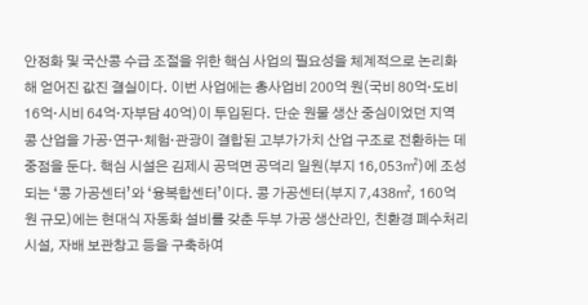안정화 및 국산콩 수급 조절을 위한 핵심 사업의 필요성을 체계적으로 논리화해 얻어진 값진 결실이다. 이번 사업에는 총사업비 200억 원(국비 80억·도비 16억·시비 64억·자부담 40억)이 투입된다. 단순 원물 생산 중심이었던 지역 콩 산업을 가공·연구·체험·관광이 결합된 고부가가치 산업 구조로 전환하는 데 중점을 둔다. 핵심 시설은 김제시 공덕면 공덕리 일원(부지 16,053㎡)에 조성되는 ‘콩 가공센터’와 ‘융복합센터’이다. 콩 가공센터(부지 7,438㎡, 160억 원 규모)에는 현대식 자동화 설비를 갖춘 두부 가공 생산라인, 친환경 폐수처리시설, 자배 보관창고 등을 구축하여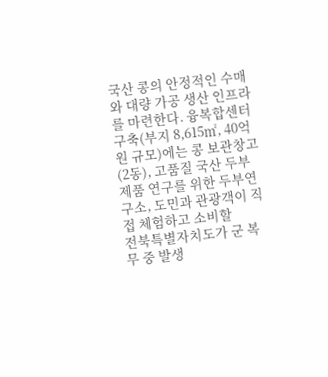국산 콩의 안정적인 수매와 대량 가공 생산 인프라를 마련한다. 융복합센터 구축(부지 8,615㎡, 40억 원 규모)에는 콩 보관창고(2동), 고품질 국산 두부 제품 연구를 위한 두부연구소, 도민과 관광객이 직접 체험하고 소비할
전북특별자치도가 군 복무 중 발생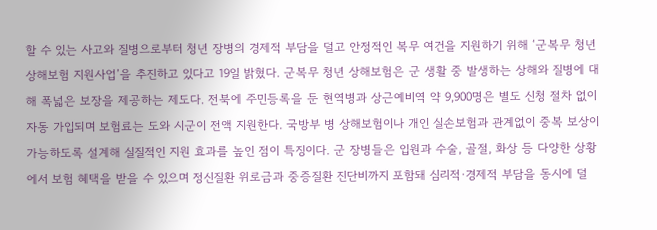할 수 있는 사고와 질병으로부터 청년 장병의 경제적 부담을 덜고 안정적인 복무 여건을 지원하기 위해 ‘군복무 청년 상해보험 지원사업’을 추진하고 있다고 19일 밝혔다. 군복무 청년 상해보험은 군 생활 중 발생하는 상해와 질병에 대해 폭넓은 보장을 제공하는 제도다. 전북에 주민등록을 둔 현역병과 상근예비역 약 9,900명은 별도 신청 절차 없이 자동 가입되며 보험료는 도와 시군이 전액 지원한다. 국방부 병 상해보험이나 개인 실손보험과 관계없이 중복 보상이 가능하도록 설계해 실질적인 지원 효과를 높인 점이 특징이다. 군 장병들은 입원과 수술, 골절, 화상 등 다양한 상황에서 보험 혜택을 받을 수 있으며 정신질환 위로금과 중증질환 진단비까지 포함돼 심리적·경제적 부담을 동시에 덜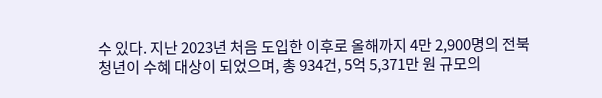수 있다. 지난 2023년 처음 도입한 이후로 올해까지 4만 2,900명의 전북 청년이 수혜 대상이 되었으며, 총 934건, 5억 5,371만 원 규모의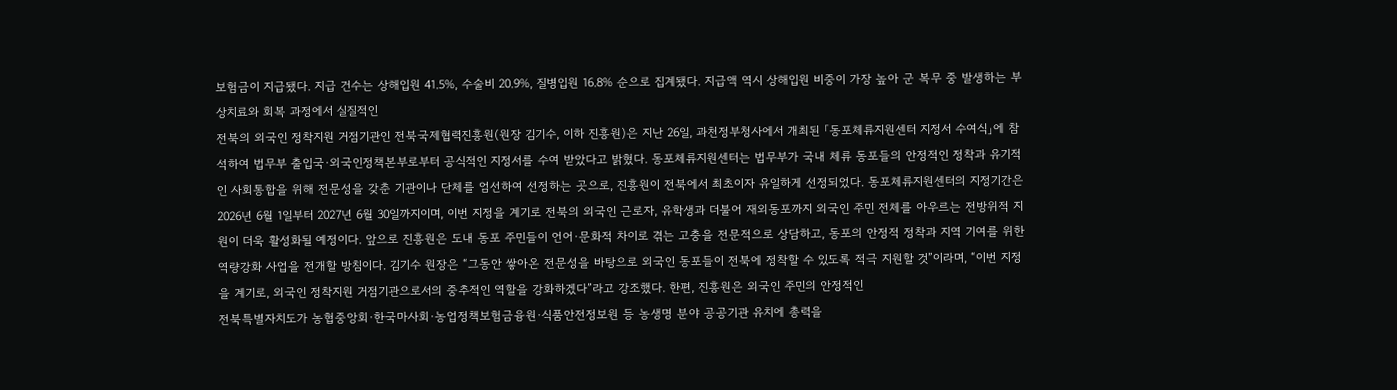보험금이 지급됐다. 지급 건수는 상해입원 41.5%, 수술비 20.9%, 질병입원 16.8% 순으로 집계됐다. 지급액 역시 상해입원 비중이 가장 높아 군 복무 중 발생하는 부상치료와 회복 과정에서 실질적인
전북의 외국인 정착지원 거점기관인 전북국제협력진흥원(원장 김기수, 이하 진흥원)은 지난 26일, 과천정부청사에서 개최된 「동포체류지원센터 지정서 수여식」에 참석하여 법무부 출입국·외국인정책본부로부터 공식적인 지정서를 수여 받았다고 밝혔다. 동포체류지원센터는 법무부가 국내 체류 동포들의 안정적인 정착과 유기적인 사회통합을 위해 전문성을 갖춘 기관이나 단체를 엄선하여 선정하는 곳으로, 진흥원이 전북에서 최초이자 유일하게 선정되었다. 동포체류지원센터의 지정기간은 2026년 6월 1일부터 2027년 6월 30일까지이며, 이번 지정을 계기로 전북의 외국인 근로자, 유학생과 더불어 재외동포까지 외국인 주민 전체를 아우르는 전방위적 지원이 더욱 활성화될 예정이다. 앞으로 진흥원은 도내 동포 주민들이 언어·문화적 차이로 겪는 고충을 전문적으로 상담하고, 동포의 안정적 정착과 지역 기여를 위한 역량강화 사업을 전개할 방침이다. 김기수 원장은 “그동안 쌓아온 전문성을 바탕으로 외국인 동포들이 전북에 정착할 수 있도록 적극 지원할 것”이라며, “이번 지정을 계기로, 외국인 정착지원 거점기관으로서의 중추적인 역할을 강화하겠다”라고 강조했다. 한편, 진흥원은 외국인 주민의 안정적인
전북특별자치도가 농협중앙회·한국마사회·농업정책보험금융원·식품안전정보원 등 농생명 분야 공공기관 유치에 총력을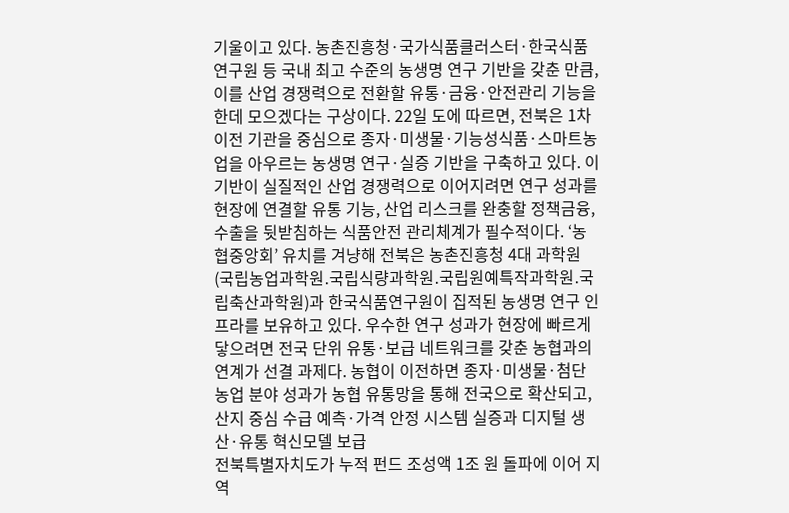기울이고 있다. 농촌진흥청·국가식품클러스터·한국식품연구원 등 국내 최고 수준의 농생명 연구 기반을 갖춘 만큼, 이를 산업 경쟁력으로 전환할 유통·금융·안전관리 기능을 한데 모으겠다는 구상이다. 22일 도에 따르면, 전북은 1차 이전 기관을 중심으로 종자·미생물·기능성식품·스마트농업을 아우르는 농생명 연구·실증 기반을 구축하고 있다. 이 기반이 실질적인 산업 경쟁력으로 이어지려면 연구 성과를 현장에 연결할 유통 기능, 산업 리스크를 완충할 정책금융, 수출을 뒷받침하는 식품안전 관리체계가 필수적이다. ‘농협중앙회’ 유치를 겨냥해 전북은 농촌진흥청 4대 과학원(국립농업과학원․국립식량과학원․국립원예특작과학원․국립축산과학원)과 한국식품연구원이 집적된 농생명 연구 인프라를 보유하고 있다. 우수한 연구 성과가 현장에 빠르게 닿으려면 전국 단위 유통·보급 네트워크를 갖춘 농협과의 연계가 선결 과제다. 농협이 이전하면 종자·미생물·첨단농업 분야 성과가 농협 유통망을 통해 전국으로 확산되고, 산지 중심 수급 예측·가격 안정 시스템 실증과 디지털 생산·유통 혁신모델 보급
전북특별자치도가 누적 펀드 조성액 1조 원 돌파에 이어 지역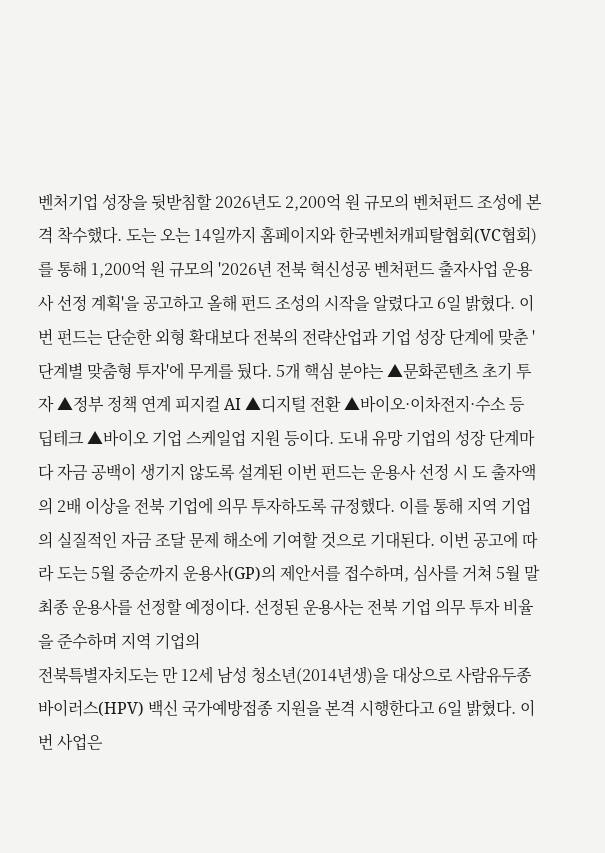벤처기업 성장을 뒷받침할 2026년도 2,200억 원 규모의 벤처펀드 조성에 본격 착수했다. 도는 오는 14일까지 홈페이지와 한국벤처캐피탈협회(VC협회)를 통해 1,200억 원 규모의 '2026년 전북 혁신성공 벤처펀드 출자사업 운용사 선정 계획'을 공고하고 올해 펀드 조성의 시작을 알렸다고 6일 밝혔다. 이번 펀드는 단순한 외형 확대보다 전북의 전략산업과 기업 성장 단계에 맞춘 '단계별 맞춤형 투자'에 무게를 뒀다. 5개 핵심 분야는 ▲문화콘텐츠 초기 투자 ▲정부 정책 연계 피지컬 AI ▲디지털 전환 ▲바이오·이차전지·수소 등 딥테크 ▲바이오 기업 스케일업 지원 등이다. 도내 유망 기업의 성장 단계마다 자금 공백이 생기지 않도록 설계된 이번 펀드는 운용사 선정 시 도 출자액의 2배 이상을 전북 기업에 의무 투자하도록 규정했다. 이를 통해 지역 기업의 실질적인 자금 조달 문제 해소에 기여할 것으로 기대된다. 이번 공고에 따라 도는 5월 중순까지 운용사(GP)의 제안서를 접수하며, 심사를 거쳐 5월 말 최종 운용사를 선정할 예정이다. 선정된 운용사는 전북 기업 의무 투자 비율을 준수하며 지역 기업의
전북특별자치도는 만 12세 남성 청소년(2014년생)을 대상으로 사람유두종바이러스(HPV) 백신 국가예방접종 지원을 본격 시행한다고 6일 밝혔다. 이번 사업은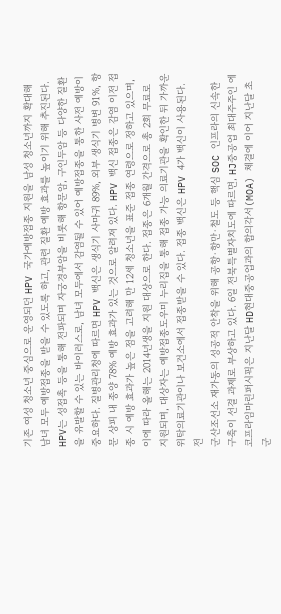기존 여성 청소년 중심으로 운영되던 HPV 국가예방접종 지원을 남성 청소년까지 확대해 남녀 모두 예방접종을 받을 수 있도록 하고, 관련 질환 예방 효과를 높이기 위해 추진된다. HPV는 성접촉 등을 통해 전파되며 자궁경부암을 비롯해 항문암, 구인두암 등 다양한 질환을 유발할 수 있는 바이러스로, 남녀 모두에서 감염될 수 있어 예방접종을 통한 사전 예방이 중요하다. 질병관리청에 따르면 HPV 백신은 생식기 사마귀 89%, 외부 생식기 병변 91%, 항문 상피 내 종양 78% 예방 효과가 있는 것으로 알려져 있다. HPV 백신 접종은 감염 이전 접종 시 예방 효과가 높은 점을 고려해 만 12세 청소년을 표준 접종 연령으로 정하고 있으며, 이에 따라 올해는 2014년생을 지원 대상으로 한다. 접종은 6개월 간격으로 총 2회 무료로 지원되며, 대상자는 예방접종도우미 누리집을 통해 접종 가능 의료기관을 확인한 뒤 가까운 위탁의료기관이나 보건소에서 접종받을 수 있다. 접종 백신은 HPV 4가 백신이 사용된다. 전
군산조선소 재가동의 성공적 안착을 위해 공항·항만·철도 등 핵심 SOC 인프라의 신속한 구축이 선결 과제로 부상하고 있다. 6일 전북특별자치도에 따르면, HJ중공업 최대주주인 에코프라임마린퍼시픽은 지난달 HD현대중공업과의 합의각서(MOA) 체결에 이어 지난달 초 군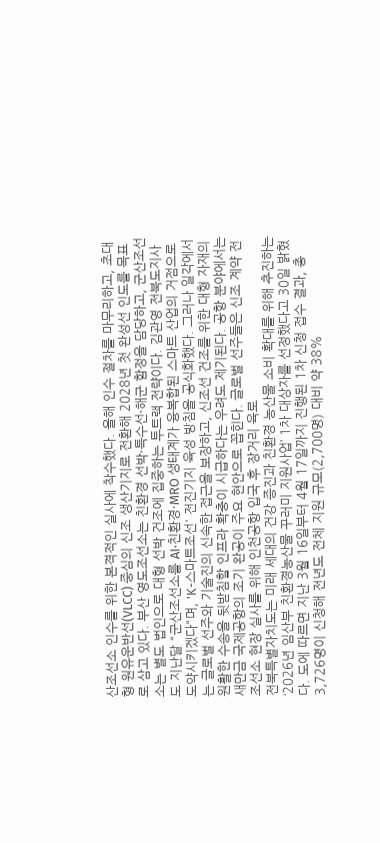산조선소 인수를 위한 본격적인 실사에 착수했다. 올해 인수 절차를 마무리하고, 초대형 원유운반선(VLCC) 중심의 신조 생산기지로 전환해 2028년 첫 완성선 인도를 목표로 삼고 있다. 부산 영도조선소는 친환경 선박·특수선·해군 함정을 담당하고, 군산조선소는 별도 법인으로 대형 선박 건조에 집중하는 투트랙 전략이다. 김관영 전북도지사도 지난달 "군산조선소를 AI·친환경·MRO 생태계가 융복합된 스마트 산업의 거점으로 도약시키겠다"며, 'K-스마트조선' 전진기지 육성 방침을 공식화했다. 그러나 일각에서는 글로벌 선주와 기술진의 신속한 접근을 보장하고, 신조선 건조를 위한 대형 자재의 원활한 수송을 뒷받침할 인프라 확충이 시급하다는 우려도 제기된다. 공항 분야에서는 새만금 국제공항의 조기 완공이 주요 현안으로 꼽힌다. 글로벌 선주들은 신조 계약 전 조선소 현장 실사를 위해 인천공항 입국 후 장거리 육로
전북특별자치도는 미래 세대의 건강 증진과 친환경 농산물 소비 확대를 위해 추진하는 ‘2026년 임산부 친환경농산물 꾸러미 지원사업’ 1차 대상자를 선정했다고 30일 밝혔다. 도에 따르면 지난 3월 16일부터 4월 17일까지 진행된 1차 신청 접수 결과, 총 3,726명이 신청해 전년도 전체 지원 규모(2,700명) 대비 약 38%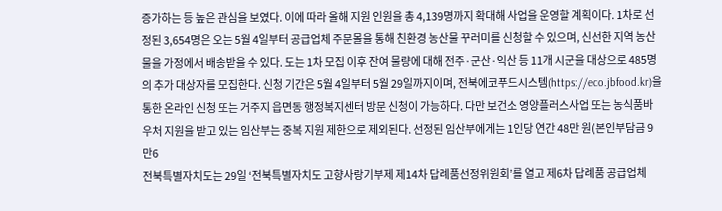증가하는 등 높은 관심을 보였다. 이에 따라 올해 지원 인원을 총 4,139명까지 확대해 사업을 운영할 계획이다. 1차로 선정된 3,654명은 오는 5월 4일부터 공급업체 주문몰을 통해 친환경 농산물 꾸러미를 신청할 수 있으며, 신선한 지역 농산물을 가정에서 배송받을 수 있다. 도는 1차 모집 이후 잔여 물량에 대해 전주·군산·익산 등 11개 시군을 대상으로 485명의 추가 대상자를 모집한다. 신청 기간은 5월 4일부터 5월 29일까지이며, 전북에코푸드시스템(https://eco.jbfood.kr)을 통한 온라인 신청 또는 거주지 읍면동 행정복지센터 방문 신청이 가능하다. 다만 보건소 영양플러스사업 또는 농식품바우처 지원을 받고 있는 임산부는 중복 지원 제한으로 제외된다. 선정된 임산부에게는 1인당 연간 48만 원(본인부담금 9만6
전북특별자치도는 29일 ‘전북특별자치도 고향사랑기부제 제14차 답례품선정위원회’를 열고 제6차 답례품 공급업체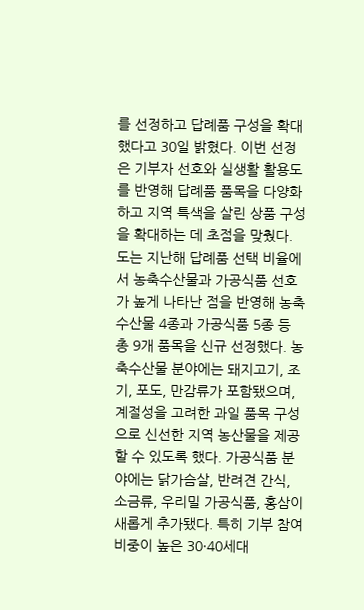를 선정하고 답례품 구성을 확대했다고 30일 밝혔다. 이번 선정은 기부자 선호와 실생활 활용도를 반영해 답례품 품목을 다양화하고 지역 특색을 살린 상품 구성을 확대하는 데 초점을 맞췄다. 도는 지난해 답례품 선택 비율에서 농축수산물과 가공식품 선호가 높게 나타난 점을 반영해 농축수산물 4종과 가공식품 5종 등 총 9개 품목을 신규 선정했다. 농축수산물 분야에는 돼지고기, 조기, 포도, 만감류가 포함됐으며, 계절성을 고려한 과일 품목 구성으로 신선한 지역 농산물을 제공할 수 있도록 했다. 가공식품 분야에는 닭가슴살, 반려견 간식, 소금류, 우리밀 가공식품, 홍삼이 새롭게 추가됐다. 특히 기부 참여 비중이 높은 30·40세대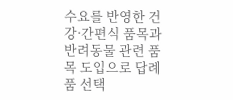수요를 반영한 건강·간편식 품목과 반려동물 관련 품목 도입으로 답례품 선택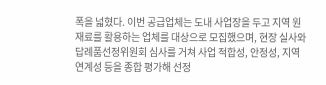폭을 넓혔다. 이번 공급업체는 도내 사업장을 두고 지역 원재료를 활용하는 업체를 대상으로 모집했으며, 현장 실사와 답례품선정위원회 심사를 거쳐 사업 적합성, 안정성, 지역 연계성 등을 종합 평가해 선정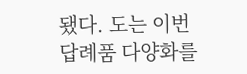됐다. 도는 이번 답례품 다양화를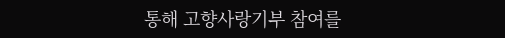통해 고향사랑기부 참여를